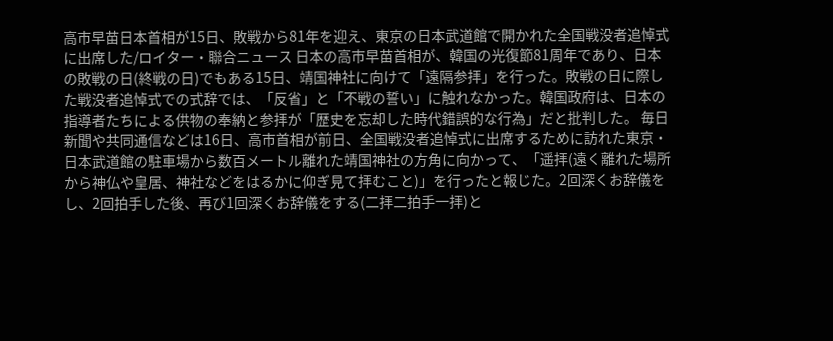高市早苗日本首相が15日、敗戦から81年を迎え、東京の日本武道館で開かれた全国戦没者追悼式に出席した/ロイター・聯合ニュース 日本の高市早苗首相が、韓国の光復節81周年であり、日本の敗戦の日(終戦の日)でもある15日、靖国神社に向けて「遠隔参拝」を行った。敗戦の日に際した戦没者追悼式での式辞では、「反省」と「不戦の誓い」に触れなかった。韓国政府は、日本の指導者たちによる供物の奉納と参拝が「歴史を忘却した時代錯誤的な行為」だと批判した。 毎日新聞や共同通信などは16日、高市首相が前日、全国戦没者追悼式に出席するために訪れた東京・日本武道館の駐車場から数百メートル離れた靖国神社の方角に向かって、「遥拝(遠く離れた場所から神仏や皇居、神社などをはるかに仰ぎ見て拝むこと)」を行ったと報じた。2回深くお辞儀をし、2回拍手した後、再び1回深くお辞儀をする(二拝二拍手一拝)と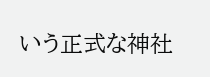いう正式な神社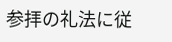参拝の礼法に従